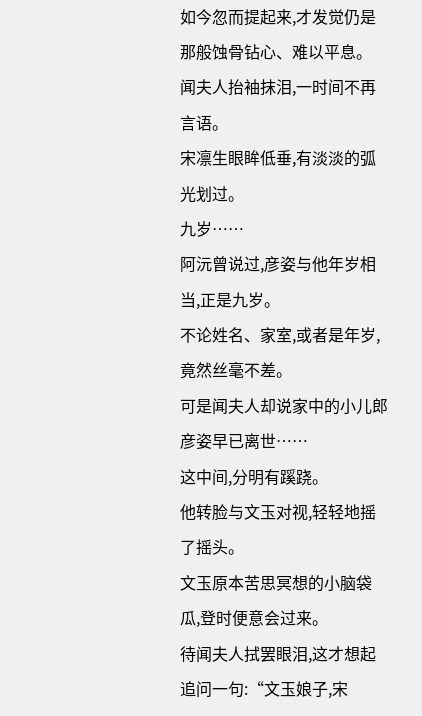如今忽而提起来,才发觉仍是那般蚀骨钻心、难以平息。
闻夫人抬袖抹泪,一时间不再言语。
宋凛生眼眸低垂,有淡淡的弧光划过。
九岁……
阿沅曾说过,彦姿与他年岁相当,正是九岁。
不论姓名、家室,或者是年岁,竟然丝毫不差。
可是闻夫人却说家中的小儿郎彦姿早已离世……
这中间,分明有蹊跷。
他转脸与文玉对视,轻轻地摇了摇头。
文玉原本苦思冥想的小脑袋瓜,登时便意会过来。
待闻夫人拭罢眼泪,这才想起追问一句:“文玉娘子,宋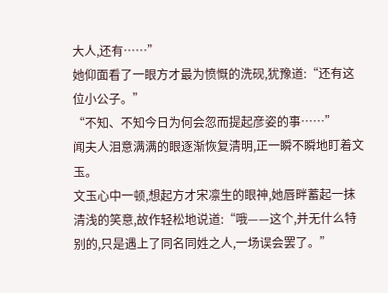大人,还有……”
她仰面看了一眼方才最为愤慨的洗砚,犹豫道:“还有这位小公子。”
“不知、不知今日为何会忽而提起彦姿的事……”
闻夫人泪意满满的眼逐渐恢复清明,正一瞬不瞬地盯着文玉。
文玉心中一顿,想起方才宋凛生的眼神,她唇畔蓄起一抹清浅的笑意,故作轻松地说道:“哦——这个,并无什么特别的,只是遇上了同名同姓之人,一场误会罢了。”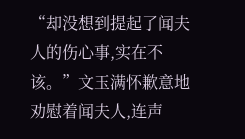“却没想到提起了闻夫人的伤心事,实在不该。”文玉满怀歉意地劝慰着闻夫人,连声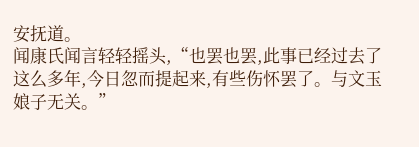安抚道。
闻康氏闻言轻轻摇头,“也罢也罢,此事已经过去了这么多年,今日忽而提起来,有些伤怀罢了。与文玉娘子无关。”